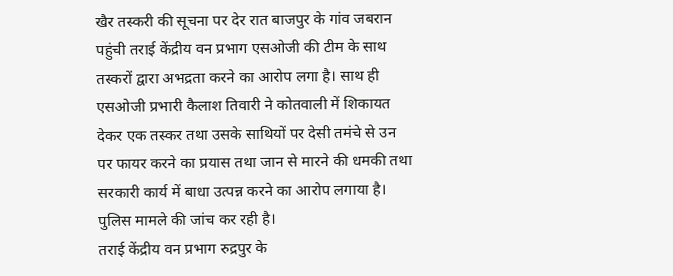खैर तस्करी की सूचना पर देर रात बाजपुर के गांव जबरान पहुंची तराई केंद्रीय वन प्रभाग एसओजी की टीम के साथ तस्करों द्वारा अभद्रता करने का आरोप लगा है। साथ ही एसओजी प्रभारी कैलाश तिवारी ने कोतवाली में शिकायत देकर एक तस्कर तथा उसके साथियों पर देसी तमंचे से उन पर फायर करने का प्रयास तथा जान से मारने की धमकी तथा सरकारी कार्य में बाधा उत्पन्न करने का आरोप लगाया है। पुलिस मामले की जांच कर रही है।
तराई केंद्रीय वन प्रभाग रुद्रपुर के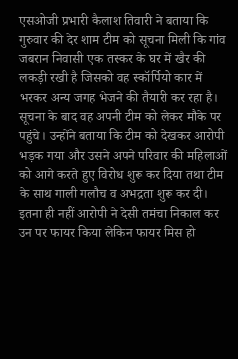एसओजी प्रभारी कैलाश तिवारी ने बताया कि गुरुवार की देर शाम टीम को सूचना मिली कि गांव जबरान निवासी एक तस्कर के घर में खैर की लकड़ी रखी है जिसको वह स्कॉर्पियो कार में भरकर अन्य जगह भेजने की तैयारी कर रहा है। सूचना के बाद वह अपनी टीम को लेकर मौके पर पहुंचे। उन्होंने बताया कि टीम को देखकर आरोपी भड़क गया और उसने अपने परिवार की महिलाओं को आगे करते हुए विरोध शुरू कर दिया तथा टीम के साथ गाली गलौच व अभद्रता शुरू कर दी।
इतना ही नहीं आरोपी ने देसी तमंचा निकाल कर उन पर फायर किया लेकिन फायर मिस हो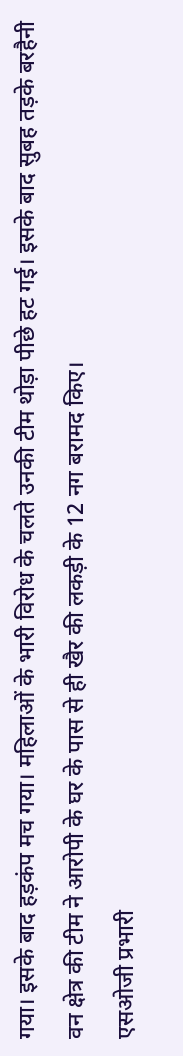गया। इसके बाद हड़कंप मच गया। महिलाओं के भारी विरोध के चलते उनकी टीम थोड़ा पीछे हट गई। इसके बाद सुबह तड़के बरहैनी वन क्षेत्र की टीम ने आरोपी के घर के पास से ही खैर की लकड़ी के 12 नग बरामद किए।
एसओजी प्रभारी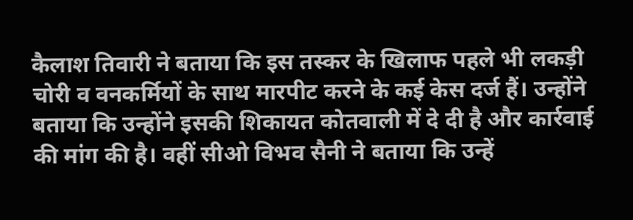कैलाश तिवारी ने बताया कि इस तस्कर के खिलाफ पहले भी लकड़ी चोरी व वनकर्मियों के साथ मारपीट करने के कई केस दर्ज हैं। उन्होंने बताया कि उन्होंने इसकी शिकायत कोतवाली में दे दी है और कार्रवाई की मांग की है। वहीं सीओ विभव सैनी ने बताया कि उन्हें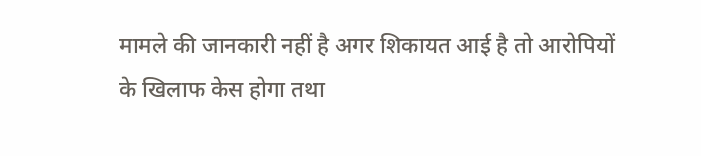मामले की जानकारी नहीं है अगर शिकायत आई है तो आरोपियों के खिलाफ केस होगा तथा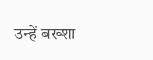उन्हें बख्शा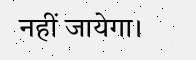नहीं जायेगा।